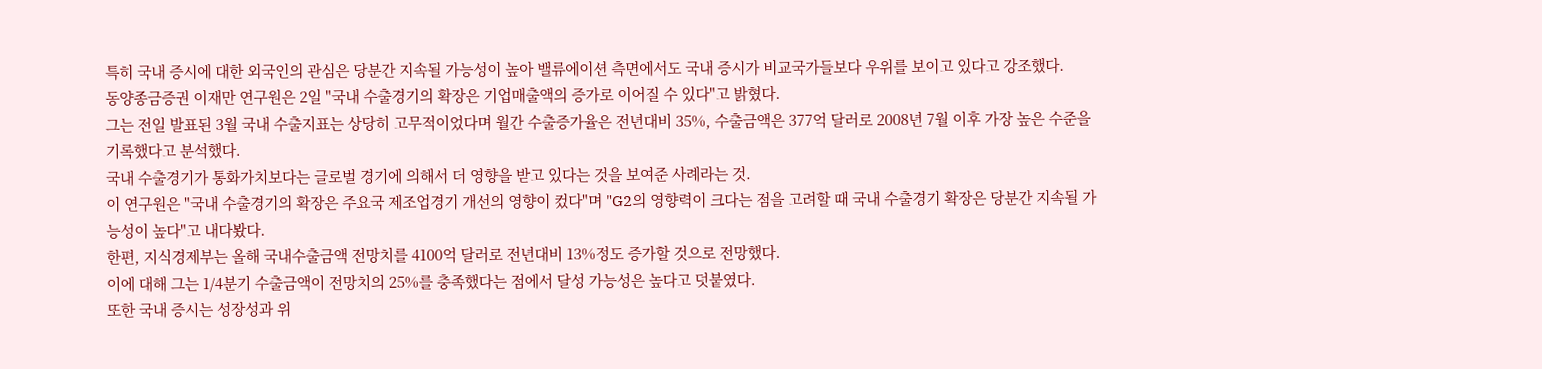특히 국내 증시에 대한 외국인의 관심은 당분간 지속될 가능성이 높아 밸류에이션 측면에서도 국내 증시가 비교국가들보다 우위를 보이고 있다고 강조했다.
동양종금증권 이재만 연구원은 2일 "국내 수출경기의 확장은 기업매출액의 증가로 이어질 수 있다"고 밝혔다.
그는 전일 발표된 3월 국내 수출지표는 상당히 고무적이었다며 월간 수출증가율은 전년대비 35%, 수출금액은 377억 달러로 2008년 7월 이후 가장 높은 수준을 기록했다고 분석했다.
국내 수출경기가 통화가치보다는 글로벌 경기에 의해서 더 영향을 받고 있다는 것을 보여준 사례라는 것.
이 연구원은 "국내 수출경기의 확장은 주요국 제조업경기 개선의 영향이 컸다"며 "G2의 영향력이 크다는 점을 고려할 때 국내 수출경기 확장은 당분간 지속될 가능성이 높다"고 내다봤다.
한편, 지식경제부는 올해 국내수출금액 전망치를 4100억 달러로 전년대비 13%정도 증가할 것으로 전망했다.
이에 대해 그는 1/4분기 수출금액이 전망치의 25%를 충족했다는 점에서 달성 가능성은 높다고 덧붙였다.
또한 국내 증시는 성장성과 위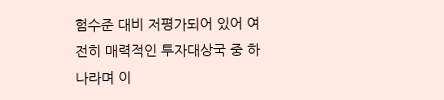험수준 대비 저평가되어 있어 여전히 매력적인 투자대상국 중 하나라며 이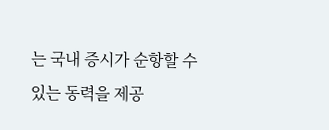는 국내 증시가 순항할 수 있는 동력을 제공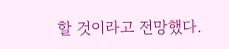할 것이라고 전망했다.